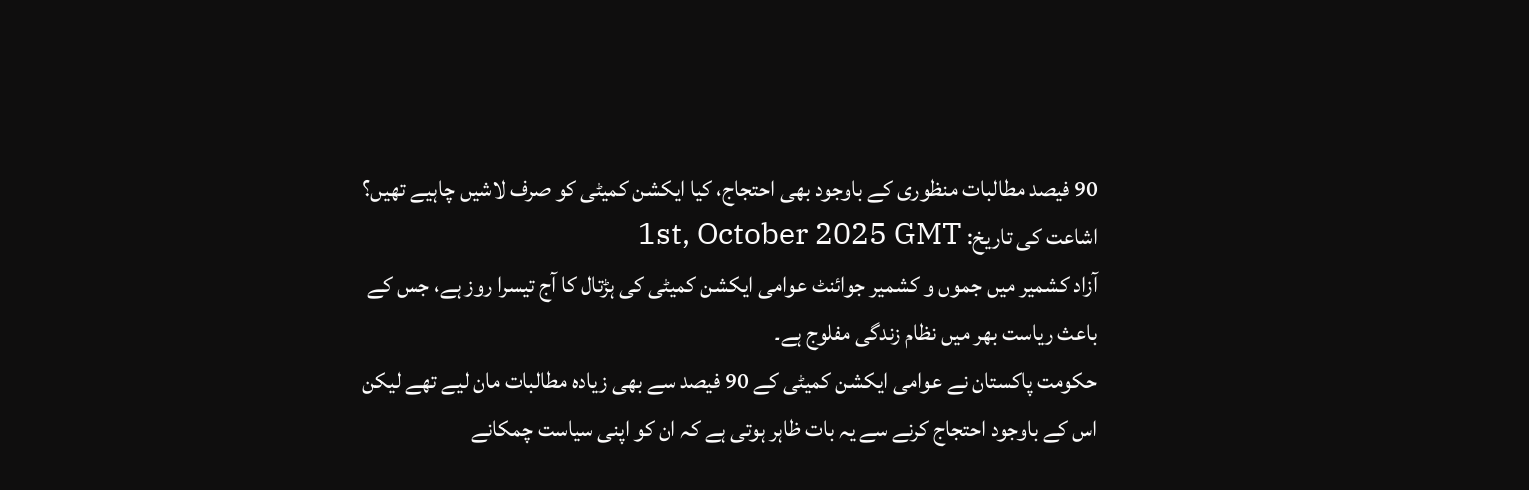90 فیصد مطالبات منظوری کے باوجود بھی احتجاج، کیا ایکشن کمیٹی کو صرف لاشیں چاہیے تھیں؟
اشاعت کی تاریخ: 1st, October 2025 GMT
آزاد کشمیر میں جموں و کشمیر جوائنٹ عوامی ایکشن کمیٹی کی ہڑتال کا آج تیسرا روز ہے، جس کے باعث ریاست بھر میں نظام زندگی مفلوج ہے۔
حکومت پاکستان نے عوامی ایکشن کمیٹی کے 90 فیصد سے بھی زیادہ مطالبات مان لیے تھے لیکن اس کے باوجود احتجاج کرنے سے یہ بات ظاہر ہوتی ہے کہ ان کو اپنی سیاست چمکانے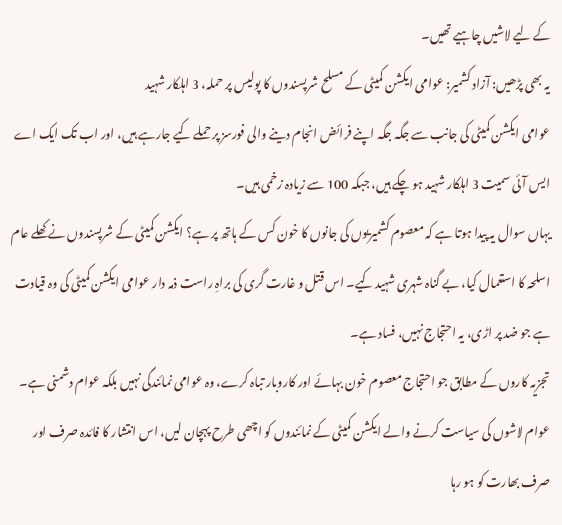کے لیے لاشیں چاہیے تھیں۔
یہ بھی پڑھیں: آزاد کشمیر: عوامی ایکشن کمیٹی کے مسلح شرپسندوں کا پولیس پر حملہ، 3 اہلکار شہید
عوامی ایکشن کمیٹی کی جانب سے جگہ جگہ اپنے فرائض انجام دینے والی فورسز پر حملے کیے جارہے ہیں، اور اب تک ایک اے ایس آئی سمیت 3 اہلکار شہید ہو چکے ہیں، جبکہ 100 سے زیادہ زخمی ہیں۔
یہاں سوال یہ پیدا ہوتا ہے کہ معصوم کشمیریوں کی جانوں کا خون کس کے ہاتھ پر ہے؟ ایکشن کمیٹی کے شرپسندوں نے کھلے عام اسلحہ کا استعمال کیا، بے گناہ شہری شہید کیے۔ اس قتل و غارت گری کی براہِ راست ذمہ دار عوامی ایکشن کمیٹی کی وہ قیادت ہے جو ضد پر اڑی، یہ احتجاج نہیں، فساد ہے۔
تجزیہ کاروں کے مطابق جو احتجاج معصوم خون بہائے اور کاروبار تباہ کرے، وہ عوامی نمائندگی نہیں بلکہ عوام دشمنی ہے۔ عوام لاشوں کی سیاست کرنے والے ایکشن کمیٹی کے نمائندوں کو اچھی طرح پہچان لیں، اس انتشار کا فائدہ صرف اور صرف بھارت کو ہو رہا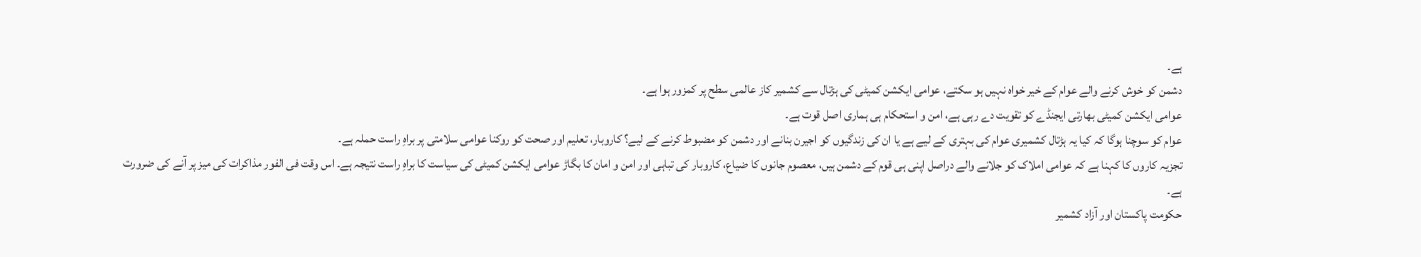ہے۔
دشمن کو خوش کرنے والے عوام کے خیر خواہ نہیں ہو سکتے، عوامی ایکشن کمیٹی کی ہڑتال سے کشمیر کاز عالمی سطح پر کمزور ہوا ہے۔
عوامی ایکشن کمیٹی بھارتی ایجنڈے کو تقویت دے رہی ہے، امن و استحکام ہی ہماری اصل قوت ہے۔
عوام کو سوچنا ہوگا کہ کیا یہ ہڑتال کشمیری عوام کی بہتری کے لیے ہے یا ان کی زندگیوں کو اجیرن بنانے اور دشمن کو مضبوط کرنے کے لیے؟ کاروبار، تعلیم اور صحت کو روکنا عوامی سلامتی پر براہِ راست حملہ ہے۔
تجزیہ کاروں کا کہنا ہے کہ عوامی املاک کو جلانے والے دراصل اپنی ہی قوم کے دشمن ہیں، معصوم جانوں کا ضیاع، کاروبار کی تباہی اور امن و امان کا بگاڑ عوامی ایکشن کمیٹی کی سیاست کا براہِ راست نتیجہ ہے۔ اس وقت فی الفور مذاکرات کی میز پر آنے کی ضرورت ہے۔
حکومت پاکستان اور آزاد کشمیر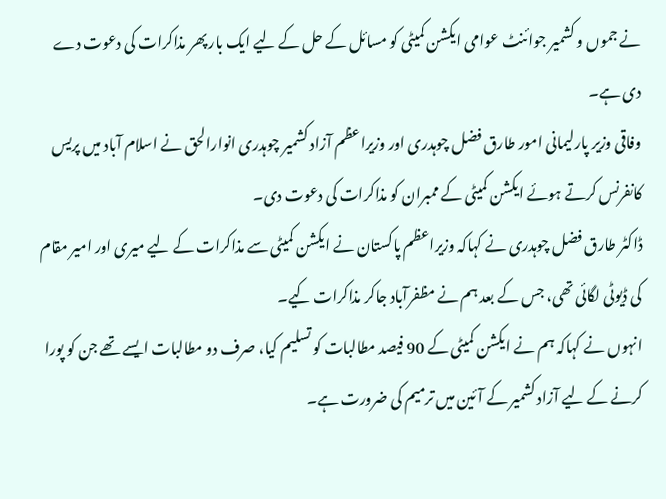نے جموں و کشمیر جوائنٹ عوامی ایکشن کمیٹی کو مسائل کے حل کے لیے ایک بار پھر مذاکرات کی دعوت دے دی ہے۔
وفاقی وزیر پارلیمانی امور طارق فضل چوہدری اور وزیراعظم آزاد کشمیر چوہدری انوارالحق نے اسلام آباد میں پریس کانفرنس کرتے ہوئے ایکشن کمیٹی کے ممبران کو مذاکرات کی دعوت دی۔
ڈاکٹر طارق فضل چوہدری نے کہاکہ وزیراعظم پاکستان نے ایکشن کمیٹی سے مذاکرات کے لیے میری اور امیر مقام کی ڈیوٹی لگائی تھی، جس کے بعد ہم نے مظفرآباد جاکر مذاکرات کیے۔
انہوں نے کہاکہ ہم نے ایکشن کمیٹی کے 90 فیصد مطالبات کو تسلیم کیا، صرف دو مطالبات ایسے تھے جن کو پورا کرنے کے لیے آزاد کشمیر کے آئین میں ترمیم کی ضرورت ہے۔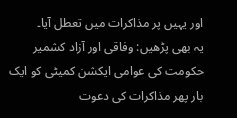اور یہیں پر مذاکرات میں تعطل آیا۔
یہ بھی پڑھیں: وفاقی اور آزاد کشمیر حکومت کی عوامی ایکشن کمیٹی کو ایک بار پھر مذاکرات کی دعوت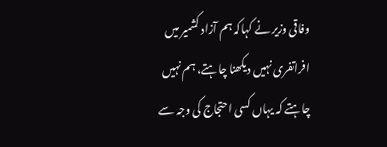وفاقی وزیر نے کہاکہ ہم آزاد کشمیر میں افراتفری نہیں دیکھنا چاہتے، ہم نہیں چاہتے کہ یہاں کسی احتجاج کی وجہ سے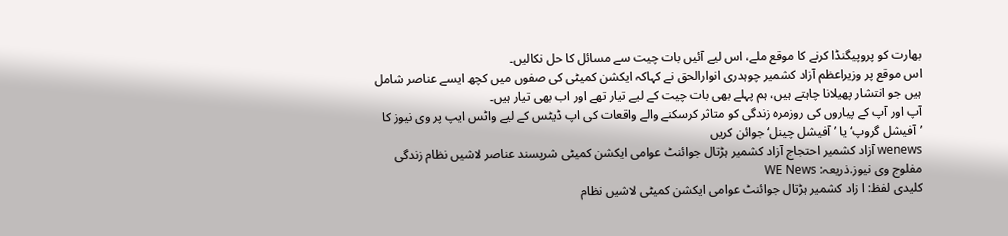بھارت کو پروپیگنڈا کرنے کا موقع ملے، اس لیے آئیں بات چیت سے مسائل کا حل نکالیں۔
اس موقع پر وزیراعظم آزاد کشمیر چوہدری انوارالحق نے کہاکہ ایکشن کمیٹی کی صفوں میں کچھ ایسے عناصر شامل ہیں جو انتشار پھیلانا چاہتے ہیں، ہم پہلے بھی بات چیت کے لیے تیار تھے اور اب بھی تیار ہیں۔
آپ اور آپ کے پیاروں کی روزمرہ زندگی کو متاثر کرسکنے والے واقعات کی اپ ڈیٹس کے لیے واٹس ایپ پر وی نیوز کا ’آفیشل گروپ‘ یا ’آفیشل چینل‘ جوائن کریں
wenews آزاد کشمیر احتجاج آزاد کشمیر ہڑتال جوائنٹ عوامی ایکشن کمیٹی شرپسند عناصر لاشیں نظام زندگی مفلوج وی نیوز.ذریعہ: WE News
کلیدی لفظ: ا زاد کشمیر ہڑتال جوائنٹ عوامی ایکشن کمیٹی لاشیں نظام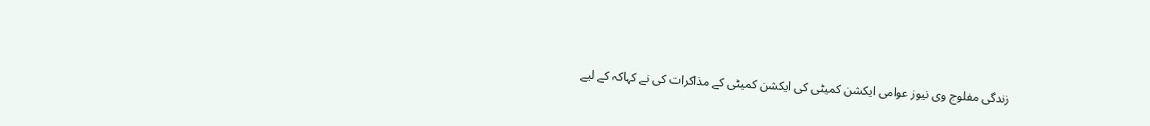زندگی مفلوج وی نیوز عوامی ایکشن کمیٹی کی ایکشن کمیٹی کے مذاکرات کی نے کہاکہ کے لیے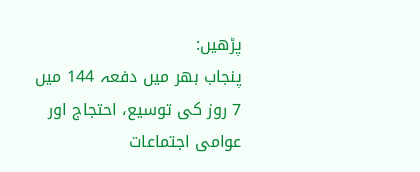پڑھیں:
پنجاب بھر میں دفعہ 144 میں 7 روز کی توسیع، احتجاج اور عوامی اجتماعات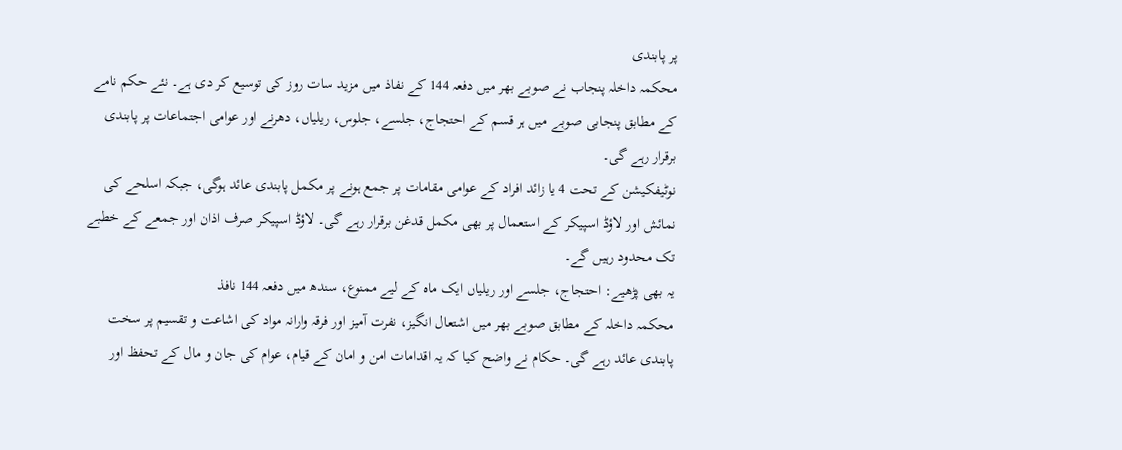پر پابندی
محکمہ داخلہ پنجاب نے صوبے بھر میں دفعہ 144 کے نفاذ میں مزید سات روز کی توسیع کر دی ہے۔ نئے حکم نامے کے مطابق پنجابی صوبے میں ہر قسم کے احتجاج، جلسے، جلوس، ریلیاں، دھرنے اور عوامی اجتماعات پر پابندی برقرار رہے گی۔
نوٹیفکیشن کے تحت 4 یا زائد افراد کے عوامی مقامات پر جمع ہونے پر مکمل پابندی عائد ہوگی، جبکہ اسلحے کی نمائش اور لاؤڈ اسپیکر کے استعمال پر بھی مکمل قدغن برقرار رہے گی۔ لاؤڈ اسپیکر صرف اذان اور جمعے کے خطبے تک محدود رہیں گے۔
یہ بھی پڑھیے: احتجاج، جلسے اور ریلیاں ایک ماہ کے لیے ممنوع، سندھ میں دفعہ 144 نافذ
محکمہ داخلہ کے مطابق صوبے بھر میں اشتعال انگیز، نفرت آمیز اور فرقہ وارانہ مواد کی اشاعت و تقسیم پر سخت پابندی عائد رہے گی۔ حکام نے واضح کیا کہ یہ اقدامات امن و امان کے قیام، عوام کی جان و مال کے تحفظ اور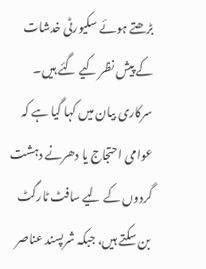بڑھتے ہوئے سکیورٹی خدشات کے پیش نظر کیے گئے ہیں۔
سرکاری بیان میں کہا گیا ہے کہ عوامی احتجاج یا دھرنے دہشت گردوں کے لیے سافٹ ٹارگٹ بن سکتے ہیں، جبکہ شرپسند عناصر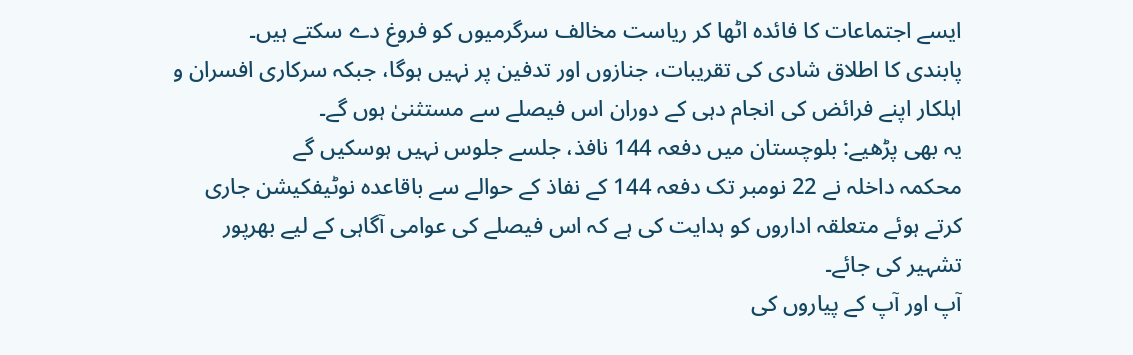ایسے اجتماعات کا فائدہ اٹھا کر ریاست مخالف سرگرمیوں کو فروغ دے سکتے ہیں۔
پابندی کا اطلاق شادی کی تقریبات، جنازوں اور تدفین پر نہیں ہوگا، جبکہ سرکاری افسران و اہلکار اپنے فرائض کی انجام دہی کے دوران اس فیصلے سے مستثنیٰ ہوں گے۔
یہ بھی پڑھیے: بلوچستان میں دفعہ 144 نافذ، جلسے جلوس نہیں ہوسکیں گے
محکمہ داخلہ نے 22 نومبر تک دفعہ 144 کے نفاذ کے حوالے سے باقاعدہ نوٹیفکیشن جاری کرتے ہوئے متعلقہ اداروں کو ہدایت کی ہے کہ اس فیصلے کی عوامی آگاہی کے لیے بھرپور تشہیر کی جائے۔
آپ اور آپ کے پیاروں کی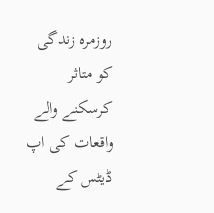روزمرہ زندگی کو متاثر کرسکنے والے واقعات کی اپ ڈیٹس کے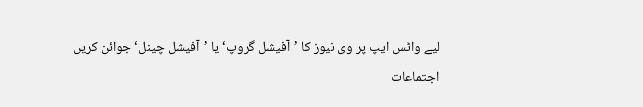لیے واٹس ایپ پر وی نیوز کا ’آفیشل گروپ‘ یا ’آفیشل چینل‘ جوائن کریں
اجتماعات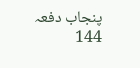پنجاب دفعہ 144